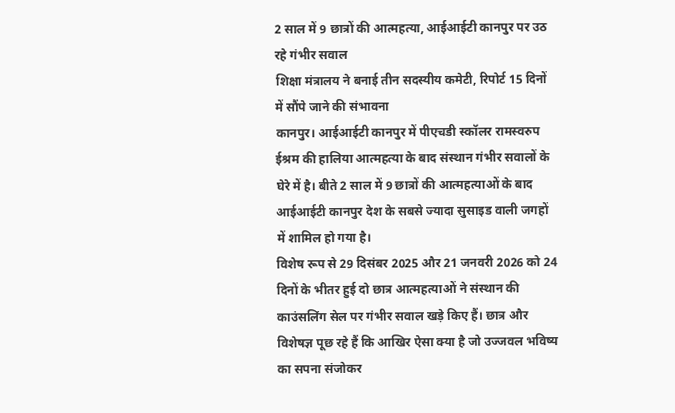2 साल में 9 छात्रों की आत्महत्या, आईआईटी कानपुर पर उठ रहे गंभीर सवाल
शिक्षा मंत्रालय ने बनाई तीन सदस्यीय कमेटी, रिपोर्ट 15 दिनों में सौंपे जाने की संभावना
कानपुर। आईआईटी कानपुर में पीएचडी स्कॉलर रामस्वरुप ईश्रम की हालिया आत्महत्या के बाद संस्थान गंभीर सवालों के घेरे में है। बीते 2 साल में 9 छात्रों की आत्महत्याओं के बाद आईआईटी कानपुर देश के सबसे ज्यादा सुसाइड वाली जगहों में शामिल हो गया है।
विशेष रूप से 29 दिसंबर 2025 और 21 जनवरी 2026 को 24 दिनों के भीतर हुई दो छात्र आत्महत्याओं ने संस्थान की काउंसलिंग सेल पर गंभीर सवाल खड़े किए हैं। छात्र और विशेषज्ञ पूछ रहे हैं कि आखिर ऐसा क्या है जो उज्जवल भविष्य का सपना संजोकर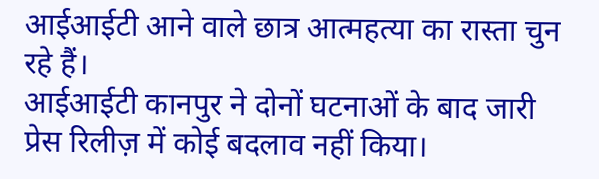आईआईटी आने वाले छात्र आत्महत्या का रास्ता चुन रहे हैं।
आईआईटी कानपुर ने दोनों घटनाओं के बाद जारी प्रेस रिलीज़ में कोई बदलाव नहीं किया।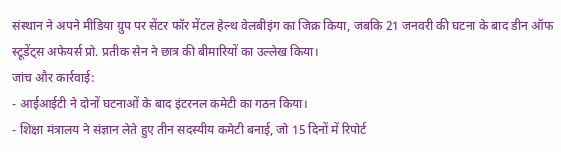संस्थान ने अपने मीडिया ग्रुप पर सेंटर फॉर मेंटल हेल्थ वेलबीइंग का जिक्र किया, जबकि 21 जनवरी की घटना के बाद डीन ऑफ स्टूडेंट्स अफेयर्स प्रो. प्रतीक सेन ने छात्र की बीमारियों का उल्लेख किया।
जांच और कार्रवाई:
- आईआईटी ने दोनों घटनाओं के बाद इंटरनल कमेटी का गठन किया।
- शिक्षा मंत्रालय ने संज्ञान लेते हुए तीन सदस्यीय कमेटी बनाई, जो 15 दिनों में रिपोर्ट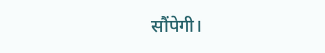सौंपेगी।